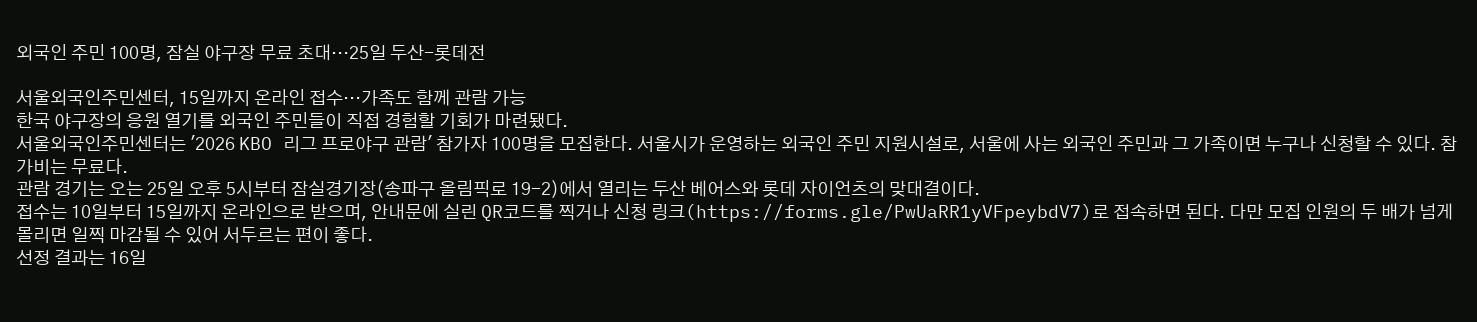외국인 주민 100명, 잠실 야구장 무료 초대…25일 두산-롯데전

서울외국인주민센터, 15일까지 온라인 접수…가족도 함께 관람 가능
한국 야구장의 응원 열기를 외국인 주민들이 직접 경험할 기회가 마련됐다.
서울외국인주민센터는 '2026 KBO 리그 프로야구 관람' 참가자 100명을 모집한다. 서울시가 운영하는 외국인 주민 지원시설로, 서울에 사는 외국인 주민과 그 가족이면 누구나 신청할 수 있다. 참가비는 무료다.
관람 경기는 오는 25일 오후 5시부터 잠실경기장(송파구 올림픽로 19-2)에서 열리는 두산 베어스와 롯데 자이언츠의 맞대결이다.
접수는 10일부터 15일까지 온라인으로 받으며, 안내문에 실린 QR코드를 찍거나 신청 링크(https://forms.gle/PwUaRR1yVFpeybdV7)로 접속하면 된다. 다만 모집 인원의 두 배가 넘게 몰리면 일찍 마감될 수 있어 서두르는 편이 좋다.
선정 결과는 16일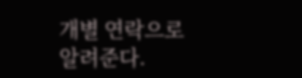개별 연락으로 알려준다.